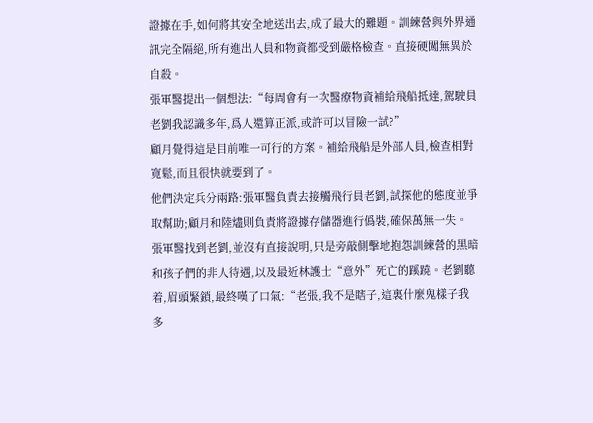證據在手,如何將其安全地送出去,成了最大的難題。訓練營與外界通訊完全隔絕,所有進出人員和物資都受到嚴格檢查。直接硬闖無異於自殺。
張軍醫提出一個想法:“每周會有一次醫療物資補給飛船抵達,駕駛員老劉我認識多年,爲人還算正派,或許可以冒險一試?”
顧月覺得這是目前唯一可行的方案。補給飛船是外部人員,檢查相對寬鬆,而且很快就要到了。
他們決定兵分兩路:張軍醫負責去接觸飛行員老劉,試探他的態度並爭取幫助;顧月和陸燼則負責將證據存儲器進行僞裝,確保萬無一失。
張軍醫找到老劉,並沒有直接說明,只是旁敲側擊地抱怨訓練營的黑暗和孩子們的非人待遇,以及最近林護士“意外”死亡的蹊蹺。老劉聽着,眉頭緊鎖,最終嘆了口氣:“老張,我不是瞎子,這裏什麼鬼樣子我多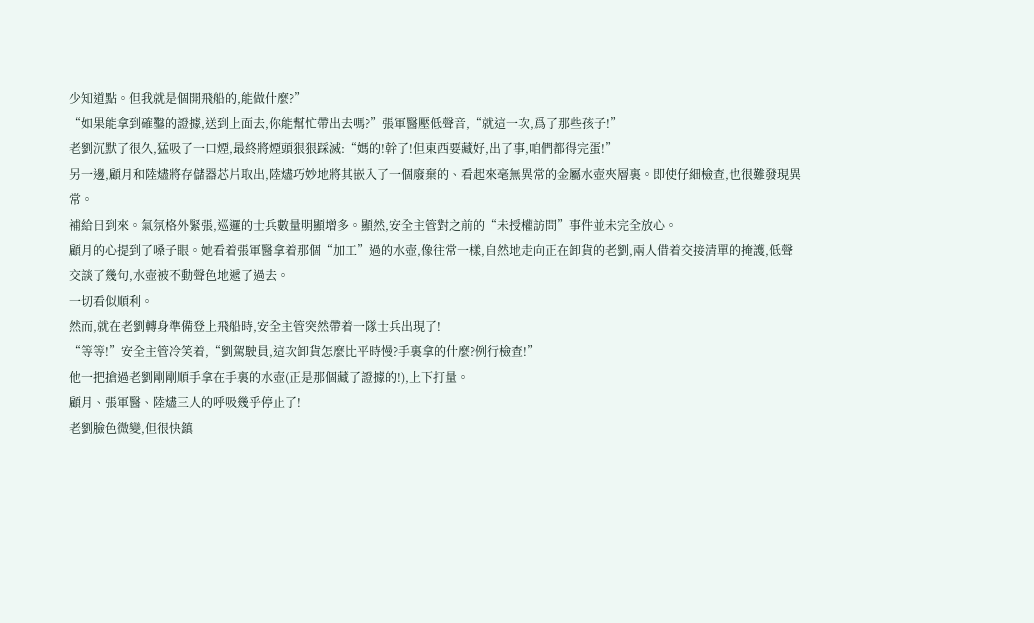少知道點。但我就是個開飛船的,能做什麼?”
“如果能拿到確鑿的證據,送到上面去,你能幫忙帶出去嗎?”張軍醫壓低聲音,“就這一次,爲了那些孩子!”
老劉沉默了很久,猛吸了一口煙,最終將煙頭狠狠踩滅:“媽的!幹了!但東西要藏好,出了事,咱們都得完蛋!”
另一邊,顧月和陸燼將存儲器芯片取出,陸燼巧妙地將其嵌入了一個廢棄的、看起來毫無異常的金屬水壺夾層裏。即使仔細檢查,也很難發現異常。
補給日到來。氣氛格外緊張,巡邏的士兵數量明顯增多。顯然,安全主管對之前的“未授權訪問”事件並未完全放心。
顧月的心提到了嗓子眼。她看着張軍醫拿着那個“加工”過的水壺,像往常一樣,自然地走向正在卸貨的老劉,兩人借着交接清單的掩護,低聲交談了幾句,水壺被不動聲色地遞了過去。
一切看似順利。
然而,就在老劉轉身準備登上飛船時,安全主管突然帶着一隊士兵出現了!
“等等!”安全主管冷笑着,“劉駕駛員,這次卸貨怎麼比平時慢?手裏拿的什麼?例行檢查!”
他一把搶過老劉剛剛順手拿在手裏的水壺(正是那個藏了證據的!),上下打量。
顧月、張軍醫、陸燼三人的呼吸幾乎停止了!
老劉臉色微變,但很快鎮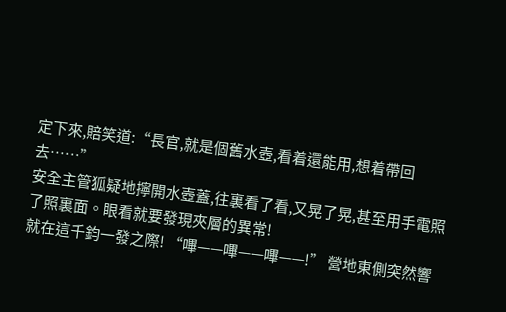定下來,賠笑道:“長官,就是個舊水壺,看着還能用,想着帶回去……”
安全主管狐疑地擰開水壺蓋,往裏看了看,又晃了晃,甚至用手電照了照裏面。眼看就要發現夾層的異常!
就在這千鈞一發之際! “嗶——嗶——嗶——!” 營地東側突然響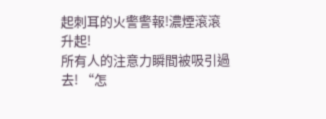起刺耳的火警警報!濃煙滾滾升起!
所有人的注意力瞬間被吸引過去! “怎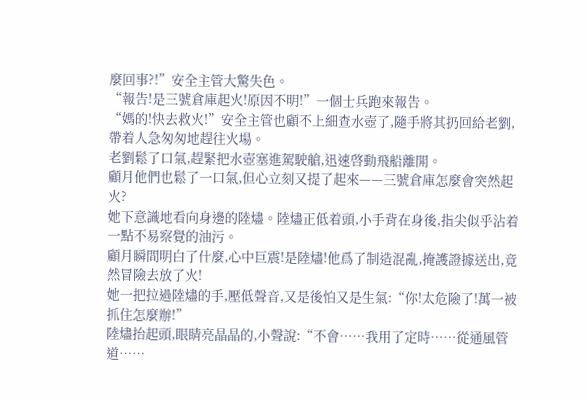麼回事?!”安全主管大驚失色。
“報告!是三號倉庫起火!原因不明!”一個士兵跑來報告。
“媽的!快去救火!”安全主管也顧不上細查水壺了,隨手將其扔回給老劉,帶着人急匆匆地趕往火場。
老劉鬆了口氣,趕緊把水壺塞進駕駛艙,迅速啓動飛船離開。
顧月他們也鬆了一口氣,但心立刻又提了起來——三號倉庫怎麼會突然起火?
她下意識地看向身邊的陸燼。陸燼正低着頭,小手背在身後,指尖似乎沾着一點不易察覺的油污。
顧月瞬間明白了什麼,心中巨震!是陸燼!他爲了制造混亂,掩護證據送出,竟然冒險去放了火!
她一把拉過陸燼的手,壓低聲音,又是後怕又是生氣:“你!太危險了!萬一被抓住怎麼辦!”
陸燼抬起頭,眼睛亮晶晶的,小聲說:“不會……我用了定時……從通風管道……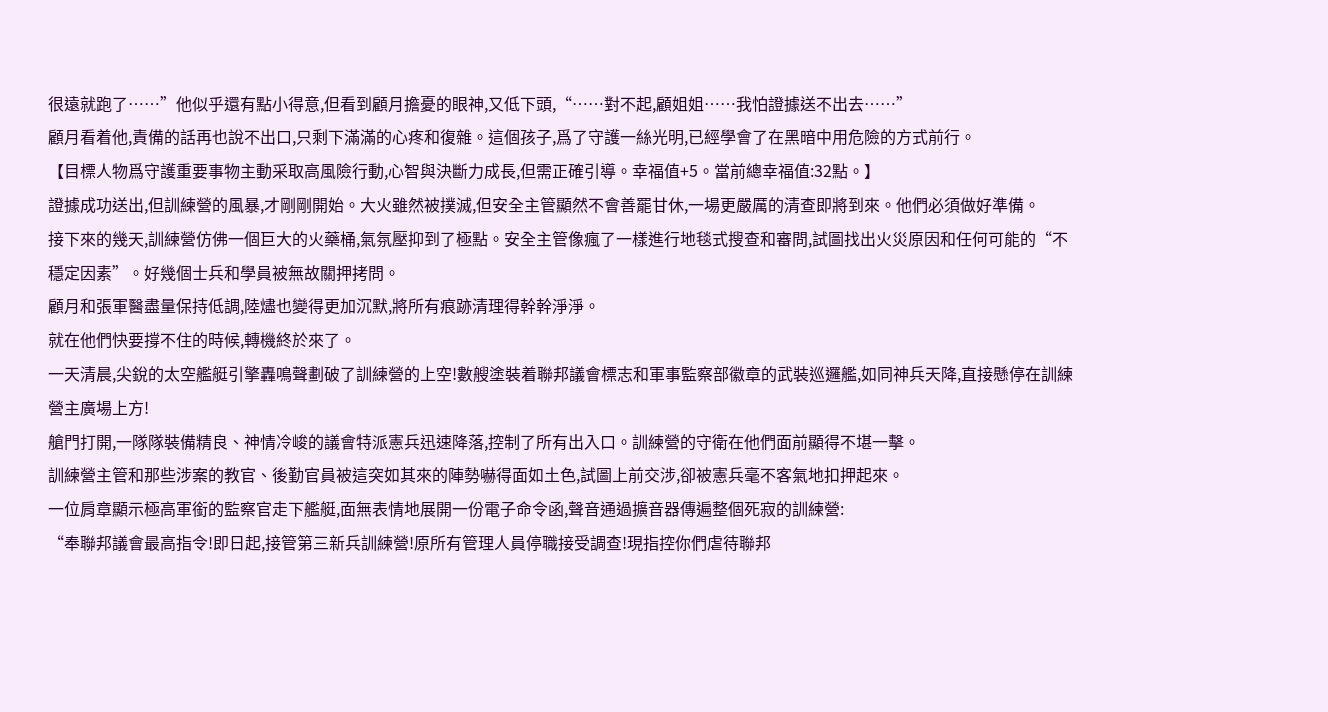很遠就跑了……”他似乎還有點小得意,但看到顧月擔憂的眼神,又低下頭,“……對不起,顧姐姐……我怕證據送不出去……”
顧月看着他,責備的話再也說不出口,只剩下滿滿的心疼和復雜。這個孩子,爲了守護一絲光明,已經學會了在黑暗中用危險的方式前行。
【目標人物爲守護重要事物主動采取高風險行動,心智與決斷力成長,但需正確引導。幸福值+5。當前總幸福值:32點。】
證據成功送出,但訓練營的風暴,才剛剛開始。大火雖然被撲滅,但安全主管顯然不會善罷甘休,一場更嚴厲的清查即將到來。他們必須做好準備。
接下來的幾天,訓練營仿佛一個巨大的火藥桶,氣氛壓抑到了極點。安全主管像瘋了一樣進行地毯式搜查和審問,試圖找出火災原因和任何可能的“不穩定因素”。好幾個士兵和學員被無故關押拷問。
顧月和張軍醫盡量保持低調,陸燼也變得更加沉默,將所有痕跡清理得幹幹淨淨。
就在他們快要撐不住的時候,轉機終於來了。
一天清晨,尖銳的太空艦艇引擎轟鳴聲劃破了訓練營的上空!數艘塗裝着聯邦議會標志和軍事監察部徽章的武裝巡邏艦,如同神兵天降,直接懸停在訓練營主廣場上方!
艙門打開,一隊隊裝備精良、神情冷峻的議會特派憲兵迅速降落,控制了所有出入口。訓練營的守衛在他們面前顯得不堪一擊。
訓練營主管和那些涉案的教官、後勤官員被這突如其來的陣勢嚇得面如土色,試圖上前交涉,卻被憲兵毫不客氣地扣押起來。
一位肩章顯示極高軍銜的監察官走下艦艇,面無表情地展開一份電子命令函,聲音通過擴音器傳遍整個死寂的訓練營:
“奉聯邦議會最高指令!即日起,接管第三新兵訓練營!原所有管理人員停職接受調查!現指控你們虐待聯邦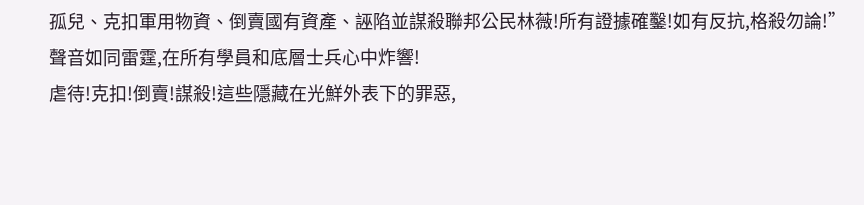孤兒、克扣軍用物資、倒賣國有資產、誣陷並謀殺聯邦公民林薇!所有證據確鑿!如有反抗,格殺勿論!”
聲音如同雷霆,在所有學員和底層士兵心中炸響!
虐待!克扣!倒賣!謀殺!這些隱藏在光鮮外表下的罪惡,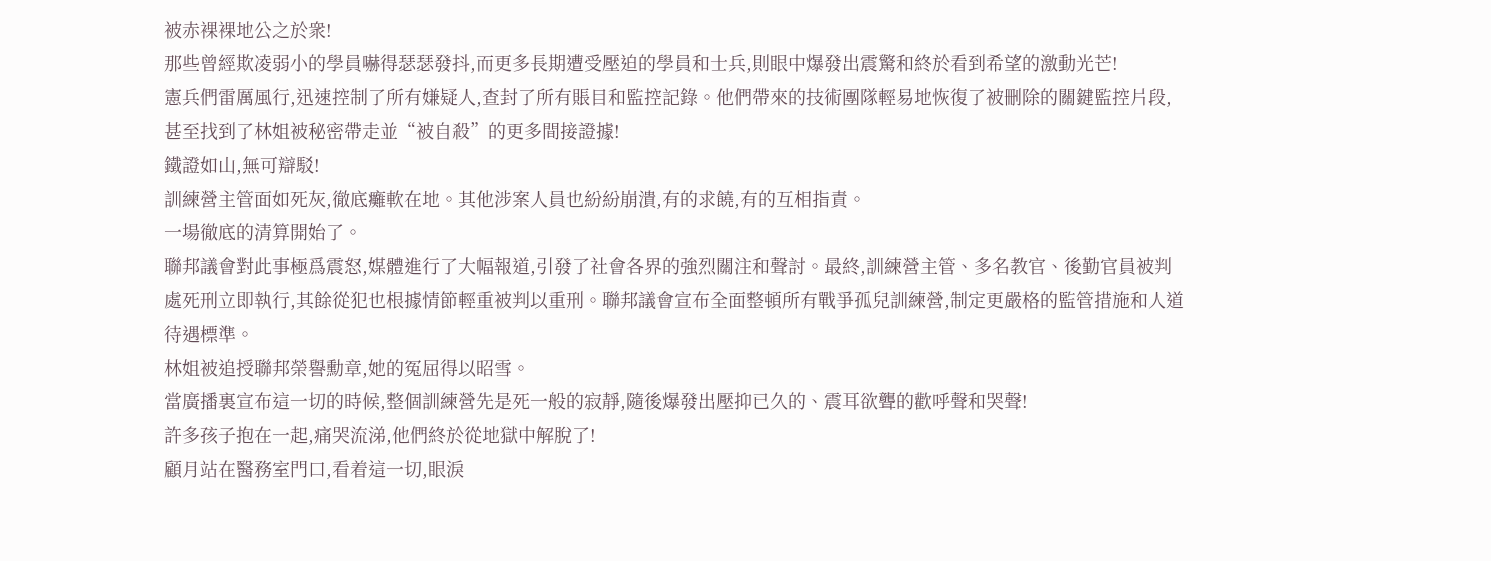被赤裸裸地公之於衆!
那些曾經欺凌弱小的學員嚇得瑟瑟發抖,而更多長期遭受壓迫的學員和士兵,則眼中爆發出震驚和終於看到希望的激動光芒!
憲兵們雷厲風行,迅速控制了所有嫌疑人,查封了所有賬目和監控記錄。他們帶來的技術團隊輕易地恢復了被刪除的關鍵監控片段,甚至找到了林姐被秘密帶走並“被自殺”的更多間接證據!
鐵證如山,無可辯駁!
訓練營主管面如死灰,徹底癱軟在地。其他涉案人員也紛紛崩潰,有的求饒,有的互相指責。
一場徹底的清算開始了。
聯邦議會對此事極爲震怒,媒體進行了大幅報道,引發了社會各界的強烈關注和聲討。最終,訓練營主管、多名教官、後勤官員被判處死刑立即執行,其餘從犯也根據情節輕重被判以重刑。聯邦議會宣布全面整頓所有戰爭孤兒訓練營,制定更嚴格的監管措施和人道待遇標準。
林姐被追授聯邦榮譽勳章,她的冤屈得以昭雪。
當廣播裏宣布這一切的時候,整個訓練營先是死一般的寂靜,隨後爆發出壓抑已久的、震耳欲聾的歡呼聲和哭聲!
許多孩子抱在一起,痛哭流涕,他們終於從地獄中解脫了!
顧月站在醫務室門口,看着這一切,眼淚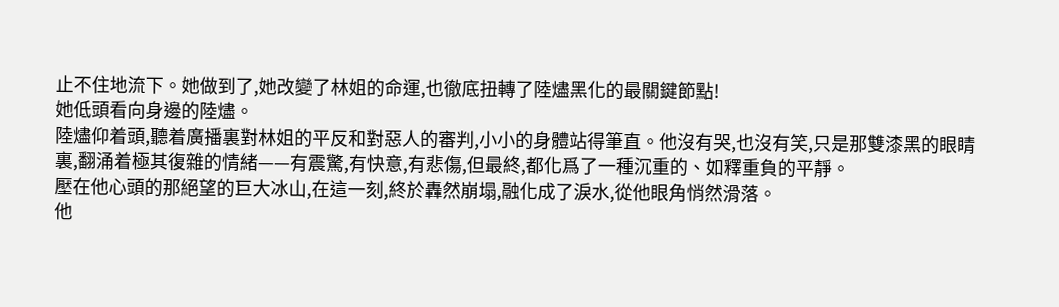止不住地流下。她做到了,她改變了林姐的命運,也徹底扭轉了陸燼黑化的最關鍵節點!
她低頭看向身邊的陸燼。
陸燼仰着頭,聽着廣播裏對林姐的平反和對惡人的審判,小小的身體站得筆直。他沒有哭,也沒有笑,只是那雙漆黑的眼睛裏,翻涌着極其復雜的情緒——有震驚,有快意,有悲傷,但最終,都化爲了一種沉重的、如釋重負的平靜。
壓在他心頭的那絕望的巨大冰山,在這一刻,終於轟然崩塌,融化成了淚水,從他眼角悄然滑落。
他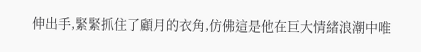伸出手,緊緊抓住了顧月的衣角,仿佛這是他在巨大情緒浪潮中唯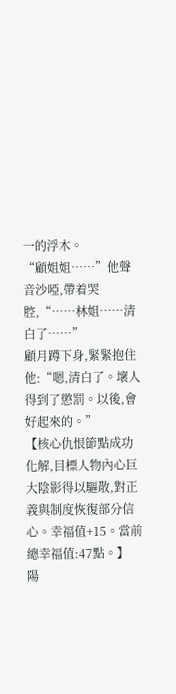一的浮木。
“顧姐姐……”他聲音沙啞,帶着哭腔,“……林姐……清白了……”
顧月蹲下身,緊緊抱住他:“嗯,清白了。壞人得到了懲罰。以後,會好起來的。”
【核心仇恨節點成功化解,目標人物內心巨大陰影得以驅散,對正義與制度恢復部分信心。幸福值+15。當前總幸福值:47點。】
陽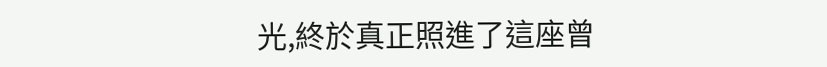光,終於真正照進了這座曾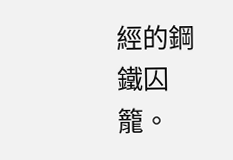經的鋼鐵囚籠。